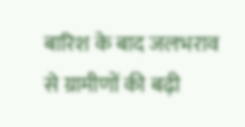बारिश के बाद जलभराव से ग्रामीणों की बढ़ी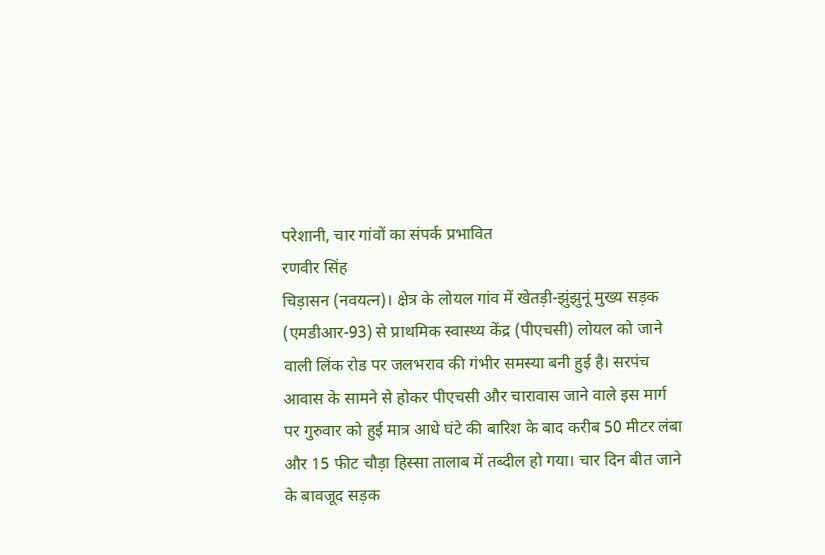परेशानी, चार गांवों का संपर्क प्रभावित
रणवीर सिंह
चिड़ासन (नवयत्न)। क्षेत्र के लोयल गांव में खेतड़ी-झुंझुनूं मुख्य सड़क (एमडीआर-93) से प्राथमिक स्वास्थ्य केंद्र (पीएचसी) लोयल को जाने वाली लिंक रोड पर जलभराव की गंभीर समस्या बनी हुई है। सरपंच आवास के सामने से होकर पीएचसी और चारावास जाने वाले इस मार्ग पर गुरुवार को हुई मात्र आधे घंटे की बारिश के बाद करीब 50 मीटर लंबा और 15 फीट चौड़ा हिस्सा तालाब में तब्दील हो गया। चार दिन बीत जाने के बावजूद सड़क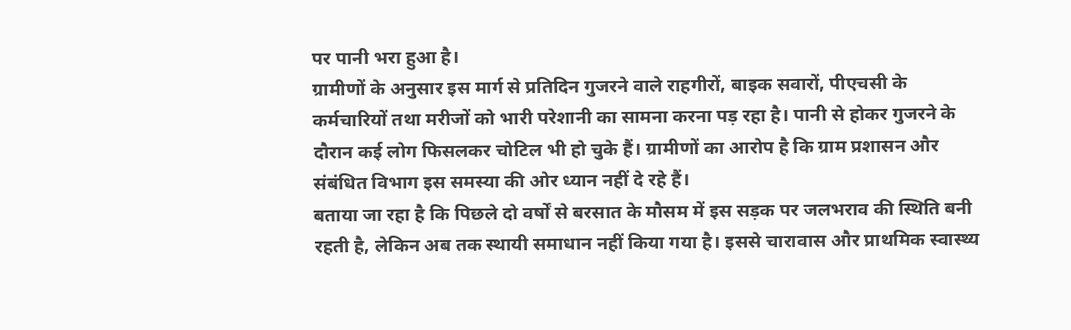पर पानी भरा हुआ है।
ग्रामीणों के अनुसार इस मार्ग से प्रतिदिन गुजरने वाले राहगीरों, बाइक सवारों, पीएचसी के कर्मचारियों तथा मरीजों को भारी परेशानी का सामना करना पड़ रहा है। पानी से होकर गुजरने के दौरान कई लोग फिसलकर चोटिल भी हो चुके हैं। ग्रामीणों का आरोप है कि ग्राम प्रशासन और संबंधित विभाग इस समस्या की ओर ध्यान नहीं दे रहे हैं।
बताया जा रहा है कि पिछले दो वर्षों से बरसात के मौसम में इस सड़क पर जलभराव की स्थिति बनी रहती है, लेकिन अब तक स्थायी समाधान नहीं किया गया है। इससे चारावास और प्राथमिक स्वास्थ्य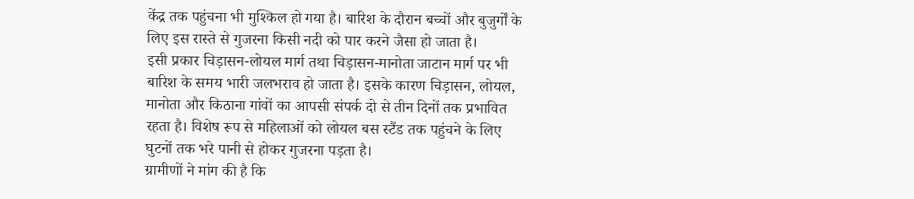केंद्र तक पहुंचना भी मुश्किल हो गया है। बारिश के दौरान बच्चों और बुजुर्गों के लिए इस रास्ते से गुजरना किसी नदी को पार करने जैसा हो जाता है।
इसी प्रकार चिड़ासन-लोयल मार्ग तथा चिड़ासन-मानोता जाटान मार्ग पर भी बारिश के समय भारी जलभराव हो जाता है। इसके कारण चिड़ासन, लोयल, मानोता और किठाना गांवों का आपसी संपर्क दो से तीन दिनों तक प्रभावित रहता है। विशेष रूप से महिलाओं को लोयल बस स्टैंड तक पहुंचने के लिए घुटनों तक भरे पानी से होकर गुजरना पड़ता है।
ग्रामीणों ने मांग की है कि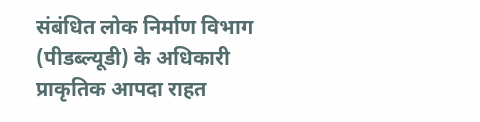संबंधित लोक निर्माण विभाग (पीडब्ल्यूडी) के अधिकारी प्राकृतिक आपदा राहत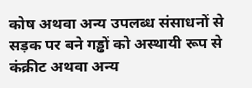कोष अथवा अन्य उपलब्ध संसाधनों से सड़क पर बने गड्ढों को अस्थायी रूप से कंक्रीट अथवा अन्य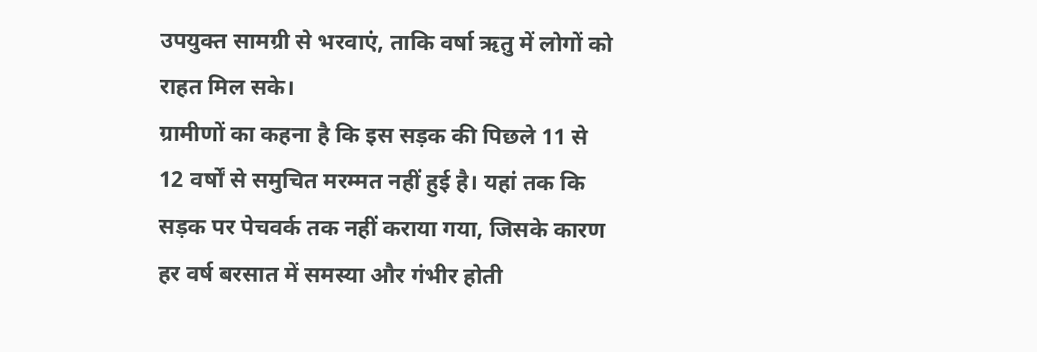उपयुक्त सामग्री से भरवाएं, ताकि वर्षा ऋतु में लोगों को राहत मिल सके।
ग्रामीणों का कहना है कि इस सड़क की पिछले 11 से 12 वर्षों से समुचित मरम्मत नहीं हुई है। यहां तक कि सड़क पर पेचवर्क तक नहीं कराया गया, जिसके कारण हर वर्ष बरसात में समस्या और गंभीर होती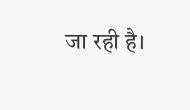जा रही है।